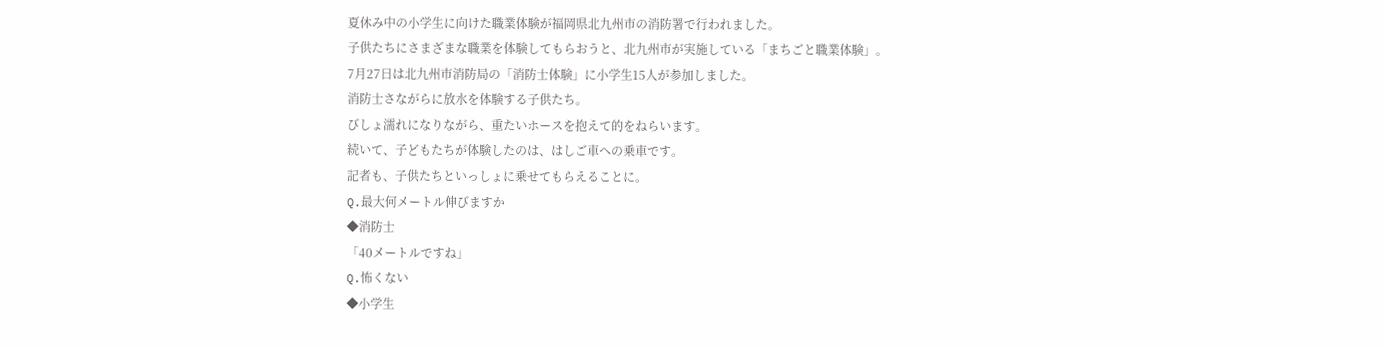夏休み中の小学生に向けた職業体験が福岡県北九州市の消防署で行われました。
子供たちにさまざまな職業を体験してもらおうと、北九州市が実施している「まちごと職業体験」。
7月27日は北九州市消防局の「消防士体験」に小学生15人が参加しました。
消防士さながらに放水を体験する子供たち。
びしょ濡れになりながら、重たいホースを抱えて的をねらいます。
続いて、子どもたちが体験したのは、はしご車への乗車です。
記者も、子供たちといっしょに乗せてもらえることに。
Q.最大何メートル伸びますか
◆消防士
「40メートルですね」
Q.怖くない
◆小学生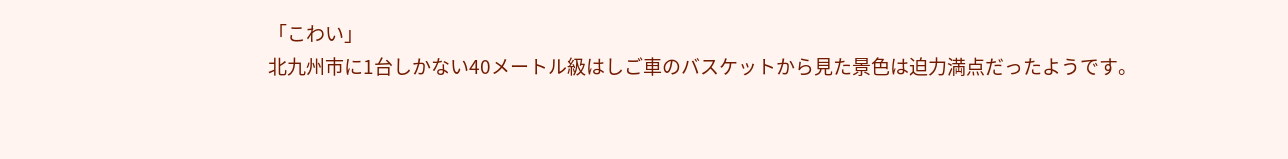「こわい」
北九州市に1台しかない40メートル級はしご車のバスケットから見た景色は迫力満点だったようです。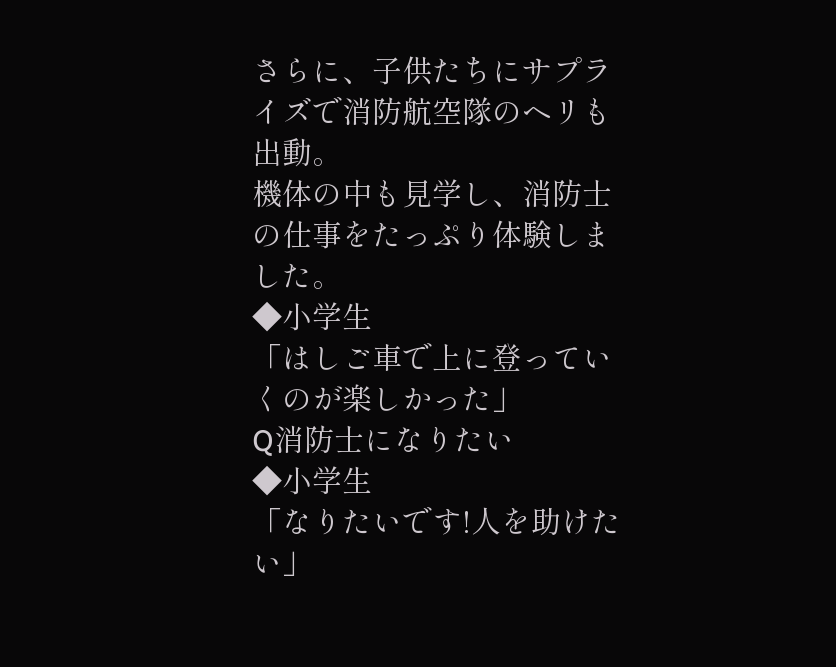さらに、子供たちにサプライズで消防航空隊のヘリも出動。
機体の中も見学し、消防士の仕事をたっぷり体験しました。
◆小学生
「はしご車で上に登っていくのが楽しかった」
Q消防士になりたい
◆小学生
「なりたいです!人を助けたい」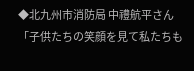◆北九州市消防局 中禮航平さん
「子供たちの笑顔を見て私たちも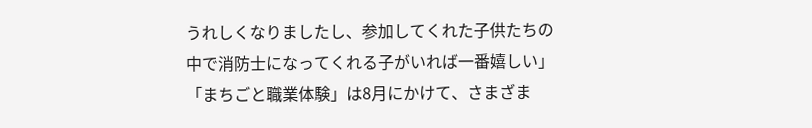うれしくなりましたし、参加してくれた子供たちの中で消防士になってくれる子がいれば一番嬉しい」
「まちごと職業体験」は8月にかけて、さまざま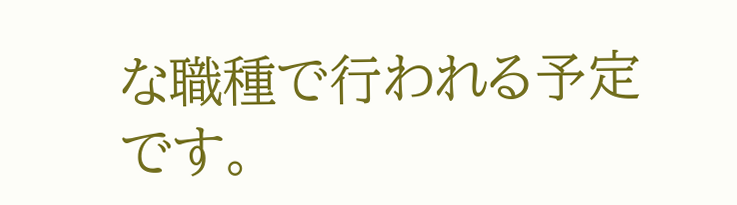な職種で行われる予定です。